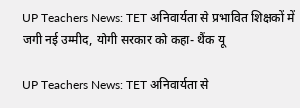UP Teachers News: TET अनिवार्यता से प्रभावित शिक्षकों में जगी नई उम्मीद, योगी सरकार को कहा- थैंक यू

UP Teachers News: TET अनिवार्यता से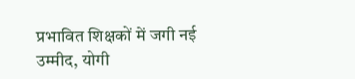प्रभावित शिक्षकों में जगी नई उम्मीद, योगी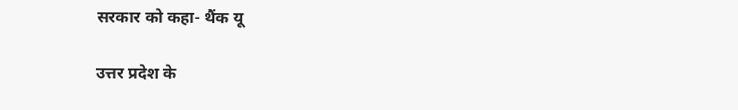सरकार को कहा- थैंक यू

उत्तर प्रदेश के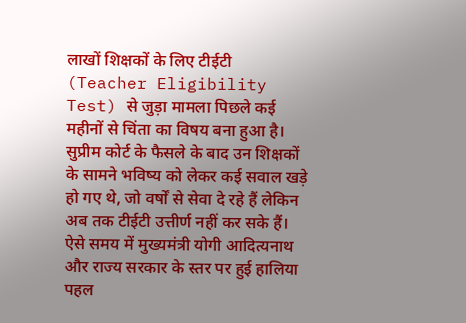लाखों शिक्षकों के लिए टीईटी (Teacher Eligibility Test) से जुड़ा मामला पिछले कई महीनों से चिंता का विषय बना हुआ है। सुप्रीम कोर्ट के फैसले के बाद उन शिक्षकों के सामने भविष्य को लेकर कई सवाल खड़े हो गए थे, जो वर्षों से सेवा दे रहे हैं लेकिन अब तक टीईटी उत्तीर्ण नहीं कर सके हैं। ऐसे समय में मुख्यमंत्री योगी आदित्यनाथ और राज्य सरकार के स्तर पर हुई हालिया पहल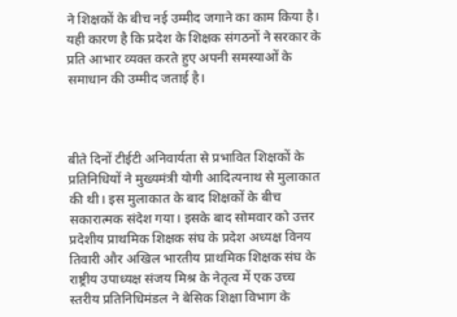ने शिक्षकों के बीच नई उम्मीद जगाने का काम किया है। यही कारण है कि प्रदेश के शिक्षक संगठनों ने सरकार के प्रति आभार व्यक्त करते हुए अपनी समस्याओं के समाधान की उम्मीद जताई है।



बीते दिनों टीईटी अनिवार्यता से प्रभावित शिक्षकों के प्रतिनिधियों ने मुख्यमंत्री योगी आदित्यनाथ से मुलाकात की थी। इस मुलाकात के बाद शिक्षकों के बीच सकारात्मक संदेश गया। इसके बाद सोमवार को उत्तर प्रदेशीय प्राथमिक शिक्षक संघ के प्रदेश अध्यक्ष विनय तिवारी और अखिल भारतीय प्राथमिक शिक्षक संघ के राष्ट्रीय उपाध्यक्ष संजय मिश्र के नेतृत्व में एक उच्च स्तरीय प्रतिनिधिमंडल ने बेसिक शिक्षा विभाग के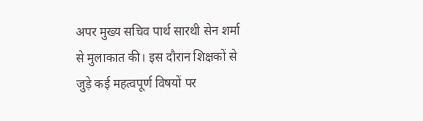अपर मुख्य सचिव पार्थ सारथी सेन शर्मा से मुलाकात की। इस दौरान शिक्षकों से जुड़े कई महत्वपूर्ण विषयों पर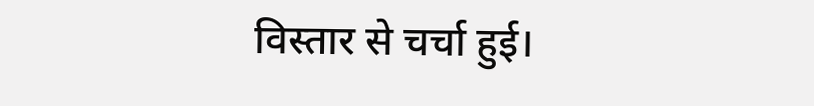विस्तार से चर्चा हुई।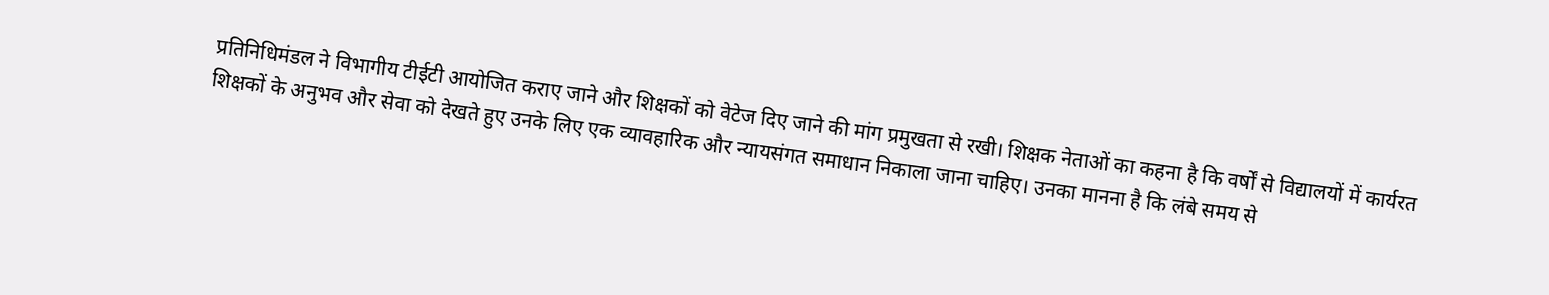प्रतिनिधिमंडल ने विभागीय टीईटी आयोजित कराए जाने और शिक्षकों को वेटेज दिए जाने की मांग प्रमुखता से रखी। शिक्षक नेताओं का कहना है कि वर्षों से विद्यालयों में कार्यरत शिक्षकों के अनुभव और सेवा को देखते हुए उनके लिए एक व्यावहारिक और न्यायसंगत समाधान निकाला जाना चाहिए। उनका मानना है कि लंबे समय से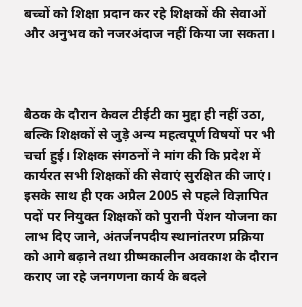बच्चों को शिक्षा प्रदान कर रहे शिक्षकों की सेवाओं और अनुभव को नजरअंदाज नहीं किया जा सकता।



बैठक के दौरान केवल टीईटी का मुद्दा ही नहीं उठा, बल्कि शिक्षकों से जुड़े अन्य महत्वपूर्ण विषयों पर भी चर्चा हुई। शिक्षक संगठनों ने मांग की कि प्रदेश में कार्यरत सभी शिक्षकों की सेवाएं सुरक्षित की जाएं। इसके साथ ही एक अप्रैल 2005 से पहले विज्ञापित पदों पर नियुक्त शिक्षकों को पुरानी पेंशन योजना का लाभ दिए जाने, अंतर्जनपदीय स्थानांतरण प्रक्रिया को आगे बढ़ाने तथा ग्रीष्मकालीन अवकाश के दौरान कराए जा रहे जनगणना कार्य के बदले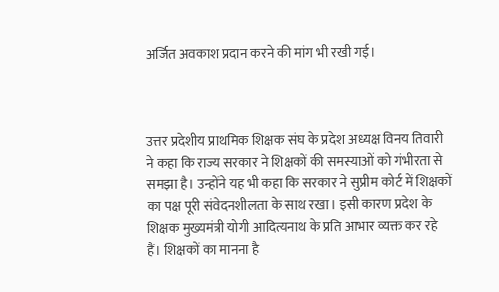अर्जित अवकाश प्रदान करने की मांग भी रखी गई।



उत्तर प्रदेशीय प्राथमिक शिक्षक संघ के प्रदेश अध्यक्ष विनय तिवारी ने कहा कि राज्य सरकार ने शिक्षकों की समस्याओं को गंभीरता से समझा है। उन्होंने यह भी कहा कि सरकार ने सुप्रीम कोर्ट में शिक्षकों का पक्ष पूरी संवेदनशीलता के साथ रखा। इसी कारण प्रदेश के शिक्षक मुख्यमंत्री योगी आदित्यनाथ के प्रति आभार व्यक्त कर रहे हैं। शिक्षकों का मानना है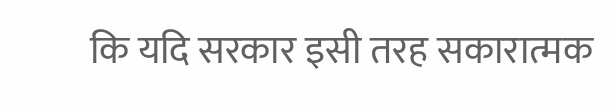कि यदि सरकार इसी तरह सकारात्मक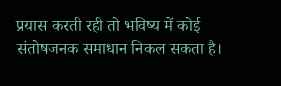प्रयास करती रही तो भविष्य में कोई संतोषजनक समाधान निकल सकता है।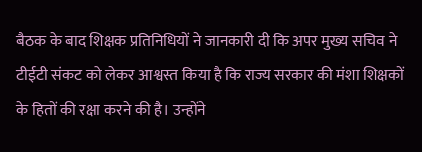बैठक के बाद शिक्षक प्रतिनिधियों ने जानकारी दी कि अपर मुख्य सचिव ने टीईटी संकट को लेकर आश्वस्त किया है कि राज्य सरकार की मंशा शिक्षकों के हितों की रक्षा करने की है। उन्होंने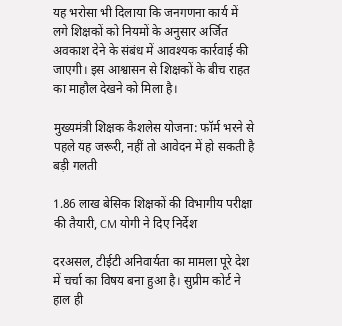यह भरोसा भी दिलाया कि जनगणना कार्य में लगे शिक्षकों को नियमों के अनुसार अर्जित अवकाश देने के संबंध में आवश्यक कार्रवाई की जाएगी। इस आश्वासन से शिक्षकों के बीच राहत का माहौल देखने को मिला है।

मुख्यमंत्री शिक्षक कैशलेस योजना: फॉर्म भरने से पहले यह जरूरी, नहीं तो आवेदन में हो सकती है बड़ी गलती

1.86 लाख बेसिक शिक्षकों की विभागीय परीक्षा की तैयारी, CM योगी ने दिए निर्देश

दरअसल, टीईटी अनिवार्यता का मामला पूरे देश में चर्चा का विषय बना हुआ है। सुप्रीम कोर्ट ने हाल ही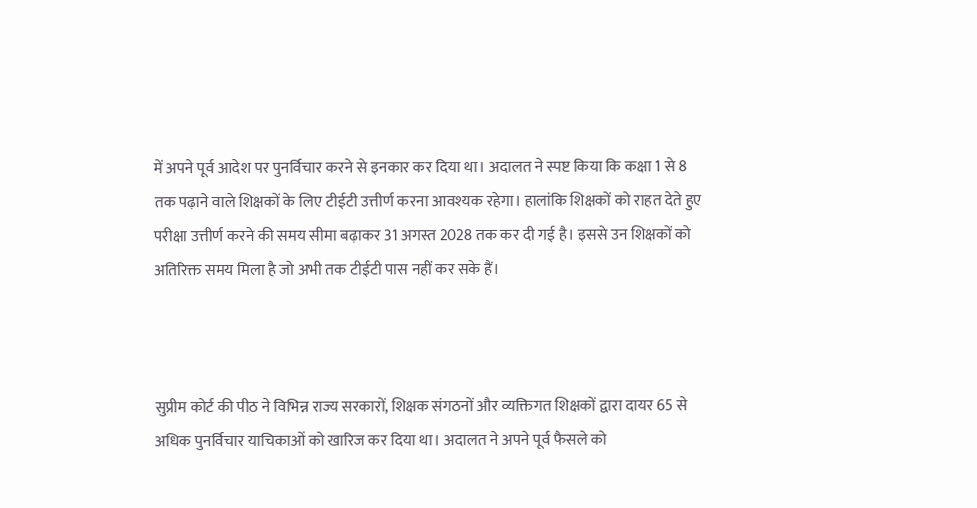में अपने पूर्व आदेश पर पुनर्विचार करने से इनकार कर दिया था। अदालत ने स्पष्ट किया कि कक्षा 1 से 8 तक पढ़ाने वाले शिक्षकों के लिए टीईटी उत्तीर्ण करना आवश्यक रहेगा। हालांकि शिक्षकों को राहत देते हुए परीक्षा उत्तीर्ण करने की समय सीमा बढ़ाकर 31 अगस्त 2028 तक कर दी गई है। इससे उन शिक्षकों को अतिरिक्त समय मिला है जो अभी तक टीईटी पास नहीं कर सके हैं।



सुप्रीम कोर्ट की पीठ ने विभिन्न राज्य सरकारों, शिक्षक संगठनों और व्यक्तिगत शिक्षकों द्वारा दायर 65 से अधिक पुनर्विचार याचिकाओं को खारिज कर दिया था। अदालत ने अपने पूर्व फैसले को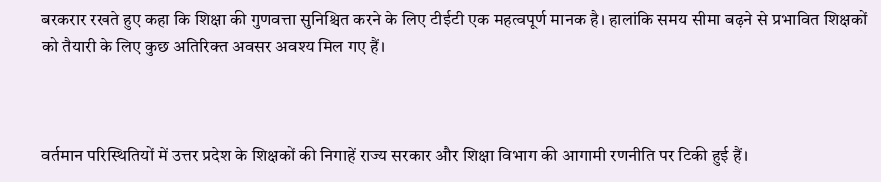बरकरार रखते हुए कहा कि शिक्षा की गुणवत्ता सुनिश्चित करने के लिए टीईटी एक महत्वपूर्ण मानक है। हालांकि समय सीमा बढ़ने से प्रभावित शिक्षकों को तैयारी के लिए कुछ अतिरिक्त अवसर अवश्य मिल गए हैं।



वर्तमान परिस्थितियों में उत्तर प्रदेश के शिक्षकों की निगाहें राज्य सरकार और शिक्षा विभाग की आगामी रणनीति पर टिकी हुई हैं।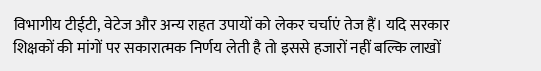विभागीय टीईटी, वेटेज और अन्य राहत उपायों को लेकर चर्चाएं तेज हैं। यदि सरकार शिक्षकों की मांगों पर सकारात्मक निर्णय लेती है तो इससे हजारों नहीं बल्कि लाखों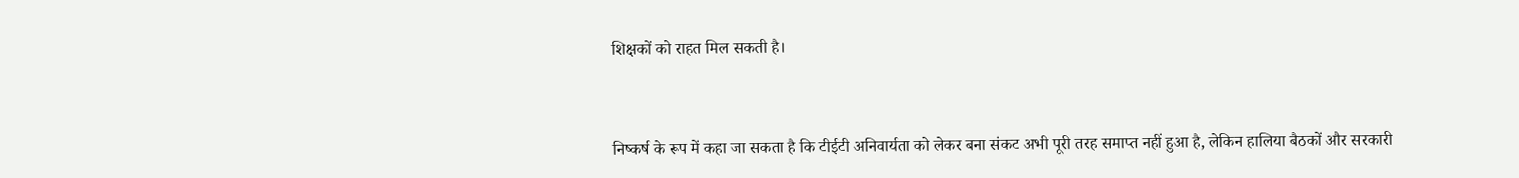शिक्षकों को राहत मिल सकती है।



निष्कर्ष के रूप में कहा जा सकता है कि टीईटी अनिवार्यता को लेकर बना संकट अभी पूरी तरह समाप्त नहीं हुआ है, लेकिन हालिया बैठकों और सरकारी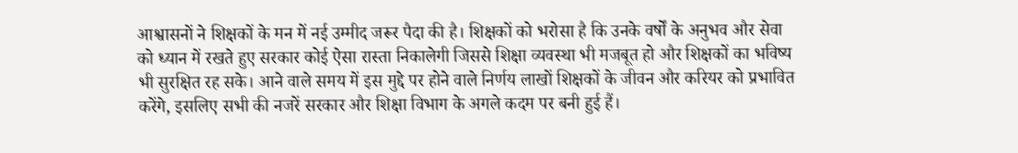आश्वासनों ने शिक्षकों के मन में नई उम्मीद जरूर पैदा की है। शिक्षकों को भरोसा है कि उनके वर्षों के अनुभव और सेवा को ध्यान में रखते हुए सरकार कोई ऐसा रास्ता निकालेगी जिससे शिक्षा व्यवस्था भी मजबूत हो और शिक्षकों का भविष्य भी सुरक्षित रह सके। आने वाले समय में इस मुद्दे पर होने वाले निर्णय लाखों शिक्षकों के जीवन और करियर को प्रभावित करेंगे, इसलिए सभी की नजरें सरकार और शिक्षा विभाग के अगले कदम पर बनी हुई हैं।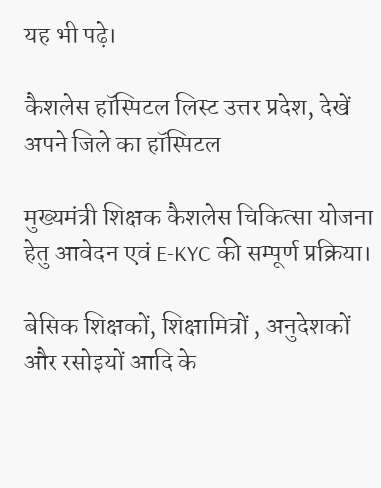यह भी पढ़े।

कैशलेस हॉस्पिटल लिस्ट उत्तर प्रदेश, देखें अपने जिले का हॉस्पिटल

मुख्यमंत्री शिक्षक कैशलेस चिकित्सा योजना हेतु आवेदन एवं E-KYC की सम्पूर्ण प्रक्रिया।

बेसिक शिक्षकों, शिक्षामित्रों , अनुदेशकों और रसोइयों आदि के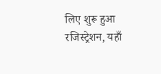लिए शुरू हुआ रजिस्ट्रेशन, यहाँ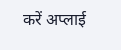करें अप्लाई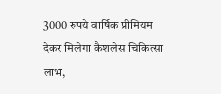3000 रुपये वार्षिक प्रीमियम देकर मिलेगा कैशलेस चिकित्सा लाभ,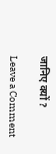जानिए क्यों ?

Leave a Comment